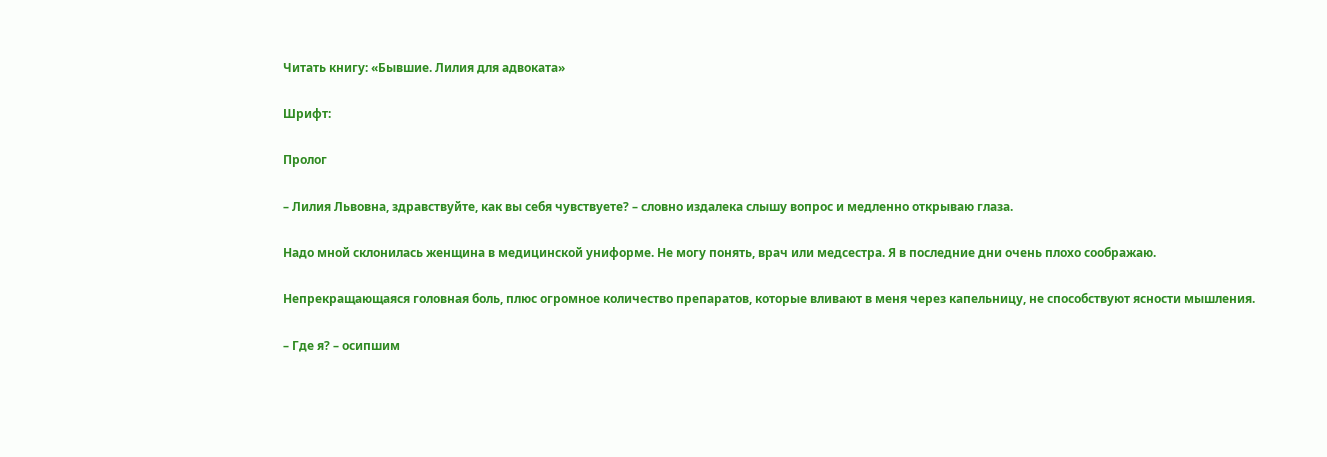Читать книгу: «Бывшие. Лилия для адвоката»

Шрифт:

Пролог

– Лилия Львовна, здравствуйте, как вы себя чувствуете? – словно издалека слышу вопрос и медленно открываю глаза.

Надо мной склонилась женщина в медицинской униформе. Не могу понять, врач или медсестра. Я в последние дни очень плохо соображаю.

Непрекращающаяся головная боль, плюс огромное количество препаратов, которые вливают в меня через капельницу, не способствуют ясности мышления.

– Где я? – осипшим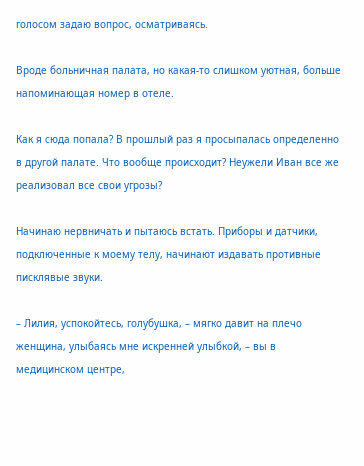голосом задаю вопрос, осматриваясь.

Вроде больничная палата, но какая-то слишком уютная, больше напоминающая номер в отеле.

Как я сюда попала? В прошлый раз я просыпалась определенно в другой палате. Что вообще происходит? Неужели Иван все же реализовал все свои угрозы?

Начинаю нервничать и пытаюсь встать. Приборы и датчики, подключенные к моему телу, начинают издавать противные писклявые звуки.

– Лилия, успокойтесь, голубушка, – мягко давит на плечо женщина, улыбаясь мне искренней улыбкой, – вы в медицинском центре,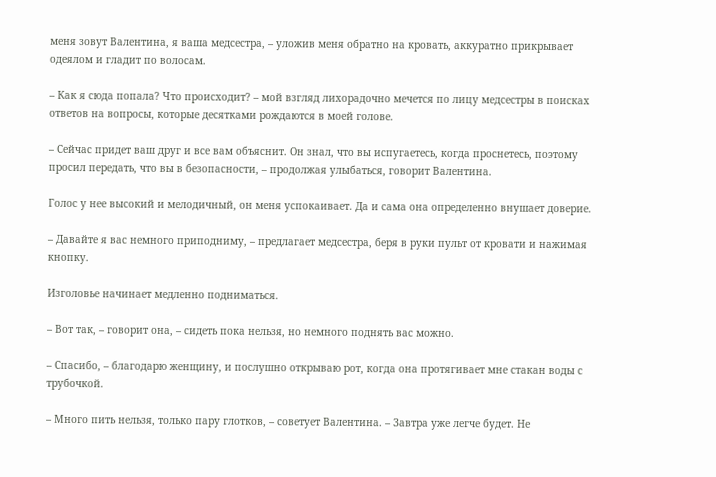меня зовут Валентина, я ваша медсестра, – уложив меня обратно на кровать, аккуратно прикрывает одеялом и гладит по волосам.

– Как я сюда попала? Что происходит? – мой взгляд лихорадочно мечется по лицу медсестры в поисках ответов на вопросы, которые десятками рождаются в моей голове.

– Сейчас придет ваш друг и все вам объяснит. Он знал, что вы испугаетесь, когда проснетесь, поэтому просил передать, что вы в безопасности, – продолжая улыбаться, говорит Валентина.

Голос у нее высокий и мелодичный, он меня успокаивает. Да и сама она определенно внушает доверие.

– Давайте я вас немного приподниму, – предлагает медсестра, беря в руки пульт от кровати и нажимая кнопку.

Изголовье начинает медленно подниматься.

– Вот так, – говорит она, – сидеть пока нельзя, но немного поднять вас можно.

– Спасибо, – благодарю женщину, и послушно открываю рот, когда она протягивает мне стакан воды с трубочкой.

– Много пить нельзя, только пару глотков, – советует Валентина. – Завтра уже легче будет. Не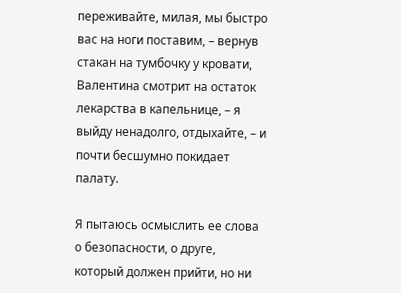переживайте, милая, мы быстро вас на ноги поставим, – вернув стакан на тумбочку у кровати, Валентина смотрит на остаток лекарства в капельнице, – я выйду ненадолго, отдыхайте, – и почти бесшумно покидает палату.

Я пытаюсь осмыслить ее слова о безопасности, о друге, который должен прийти, но ни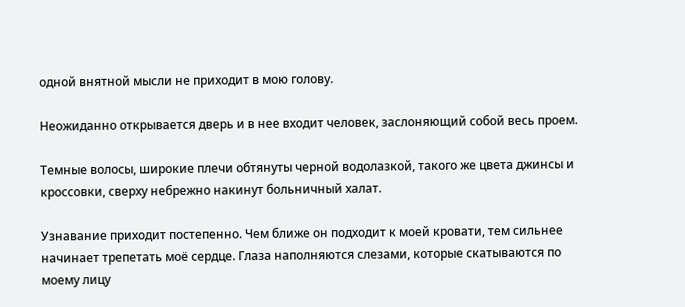одной внятной мысли не приходит в мою голову.

Неожиданно открывается дверь и в нее входит человек, заслоняющий собой весь проем.

Темные волосы, широкие плечи обтянуты черной водолазкой, такого же цвета джинсы и кроссовки, сверху небрежно накинут больничный халат.

Узнавание приходит постепенно. Чем ближе он подходит к моей кровати, тем сильнее начинает трепетать моё сердце. Глаза наполняются слезами, которые скатываются по моему лицу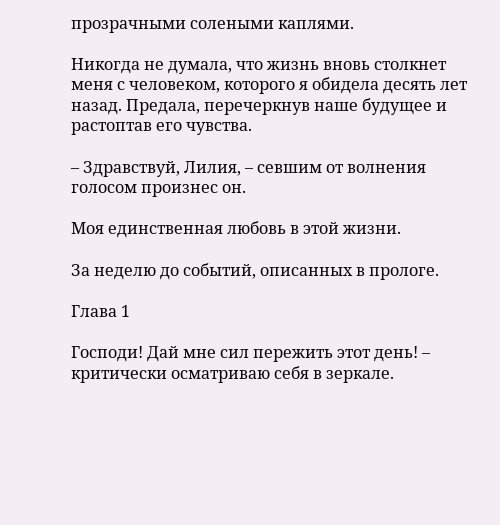прозрачными солеными каплями.

Никогда не думала, что жизнь вновь столкнет меня с человеком, которого я обидела десять лет назад. Предала, перечеркнув наше будущее и растоптав его чувства.

– Здравствуй, Лилия, – севшим от волнения голосом произнес он.

Моя единственная любовь в этой жизни.

За неделю до событий, описанных в прологе.

Глава 1

Господи! Дай мне сил пережить этот день! – критически осматриваю себя в зеркале.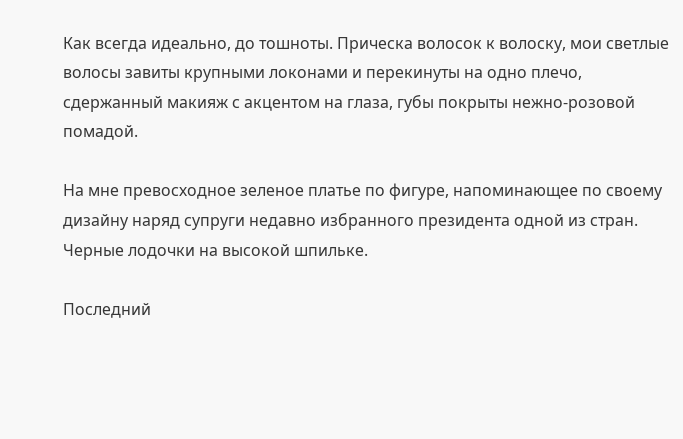Как всегда идеально, до тошноты. Прическа волосок к волоску, мои светлые волосы завиты крупными локонами и перекинуты на одно плечо, сдержанный макияж с акцентом на глаза, губы покрыты нежно-розовой помадой.

На мне превосходное зеленое платье по фигуре, напоминающее по своему дизайну наряд супруги недавно избранного президента одной из стран. Черные лодочки на высокой шпильке.

Последний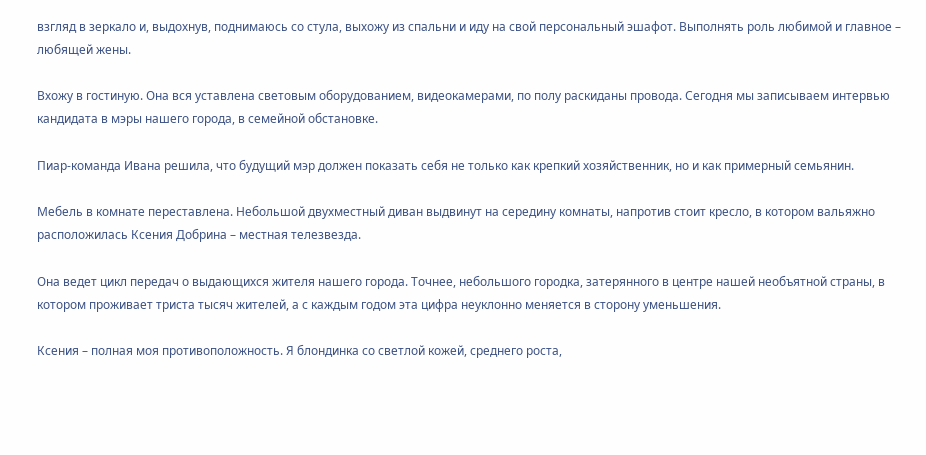взгляд в зеркало и, выдохнув, поднимаюсь со стула, выхожу из спальни и иду на свой персональный эшафот. Выполнять роль любимой и главное – любящей жены.

Вхожу в гостиную. Она вся уставлена световым оборудованием, видеокамерами, по полу раскиданы провода. Сегодня мы записываем интервью кандидата в мэры нашего города, в семейной обстановке.

Пиар-команда Ивана решила, что будущий мэр должен показать себя не только как крепкий хозяйственник, но и как примерный семьянин.

Мебель в комнате переставлена. Небольшой двухместный диван выдвинут на середину комнаты, напротив стоит кресло, в котором вальяжно расположилась Ксения Добрина – местная телезвезда.

Она ведет цикл передач о выдающихся жителя нашего города. Точнее, небольшого городка, затерянного в центре нашей необъятной страны, в котором проживает триста тысяч жителей, а с каждым годом эта цифра неуклонно меняется в сторону уменьшения.

Ксения – полная моя противоположность. Я блондинка со светлой кожей, среднего роста,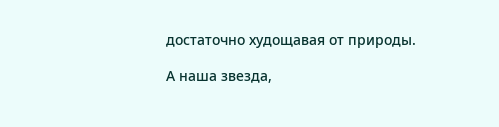достаточно худощавая от природы.

А наша звезда,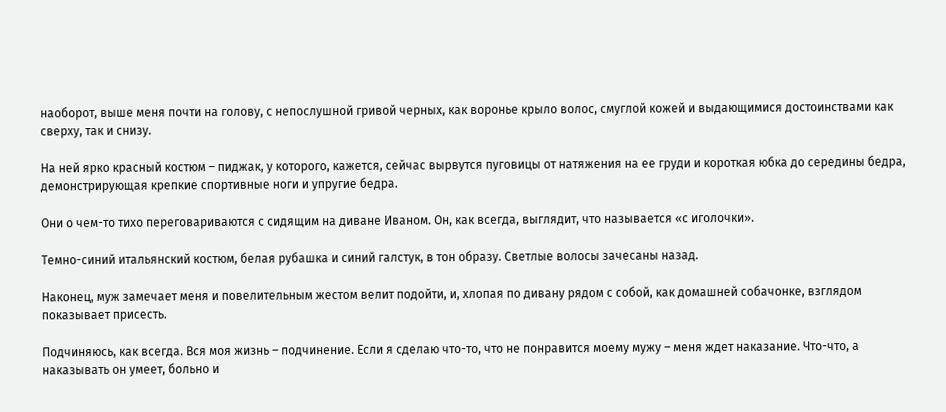наоборот, выше меня почти на голову, с непослушной гривой черных, как воронье крыло волос, смуглой кожей и выдающимися достоинствами как сверху, так и снизу.

На ней ярко красный костюм – пиджак, у которого, кажется, сейчас вырвутся пуговицы от натяжения на ее груди и короткая юбка до середины бедра, демонстрирующая крепкие спортивные ноги и упругие бедра.

Они о чем-то тихо переговариваются с сидящим на диване Иваном. Он, как всегда, выглядит, что называется «с иголочки».

Темно-синий итальянский костюм, белая рубашка и синий галстук, в тон образу. Светлые волосы зачесаны назад.

Наконец, муж замечает меня и повелительным жестом велит подойти, и, хлопая по дивану рядом с собой, как домашней собачонке, взглядом показывает присесть.

Подчиняюсь, как всегда. Вся моя жизнь – подчинение. Если я сделаю что-то, что не понравится моему мужу – меня ждет наказание. Что-что, а наказывать он умеет, больно и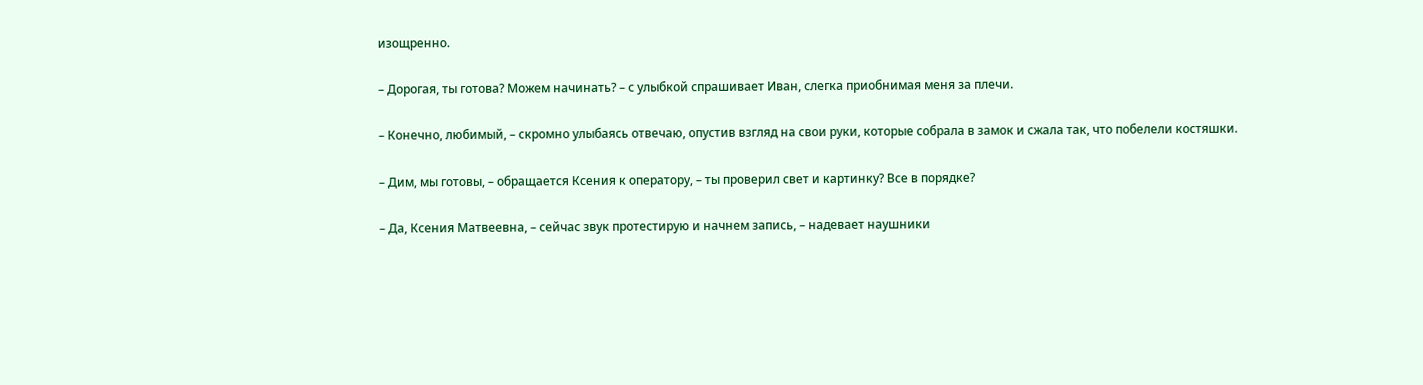изощренно.

– Дорогая, ты готова? Можем начинать? – с улыбкой спрашивает Иван, слегка приобнимая меня за плечи.

– Конечно, любимый, – скромно улыбаясь отвечаю, опустив взгляд на свои руки, которые собрала в замок и сжала так, что побелели костяшки.

– Дим, мы готовы, – обращается Ксения к оператору, – ты проверил свет и картинку? Все в порядке?

– Да, Ксения Матвеевна, – сейчас звук протестирую и начнем запись, – надевает наушники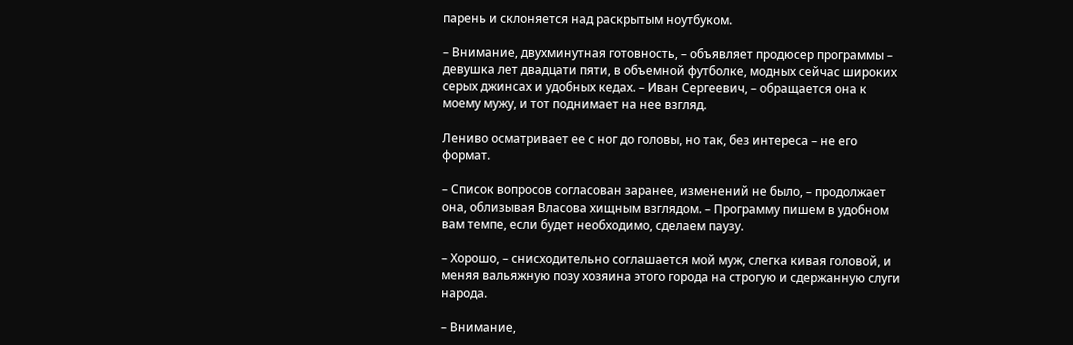парень и склоняется над раскрытым ноутбуком.

– Внимание, двухминутная готовность, – объявляет продюсер программы – девушка лет двадцати пяти, в объемной футболке, модных сейчас широких серых джинсах и удобных кедах. – Иван Сергеевич, – обращается она к моему мужу, и тот поднимает на нее взгляд.

Лениво осматривает ее с ног до головы, но так, без интереса – не его формат.

– Список вопросов согласован заранее, изменений не было, – продолжает она, облизывая Власова хищным взглядом. – Программу пишем в удобном вам темпе, если будет необходимо, сделаем паузу.

– Хорошо, – снисходительно соглашается мой муж, слегка кивая головой, и меняя вальяжную позу хозяина этого города на строгую и сдержанную слуги народа.

– Внимание,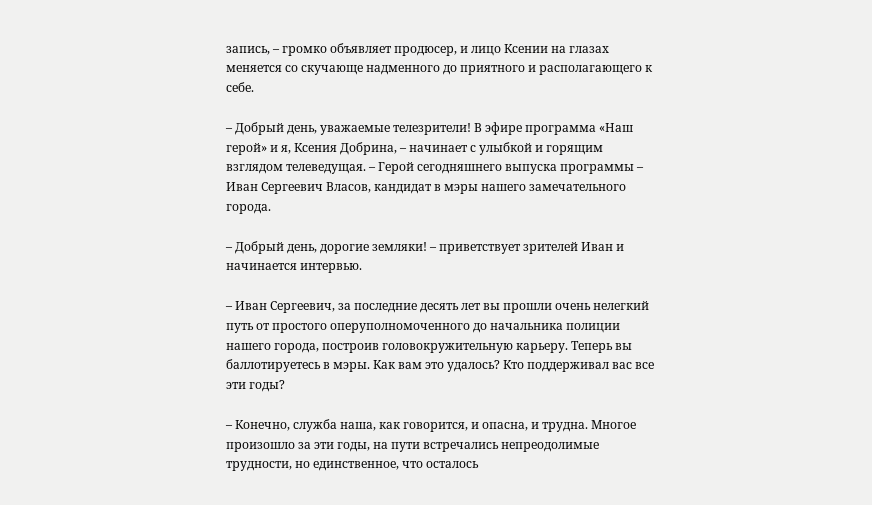запись, – громко объявляет продюсер, и лицо Ксении на глазах меняется со скучающе надменного до приятного и располагающего к себе.

– Добрый день, уважаемые телезрители! В эфире программа «Наш герой» и я, Ксения Добрина, – начинает с улыбкой и горящим взглядом телеведущая. – Герой сегодняшнего выпуска программы – Иван Сергеевич Власов, кандидат в мэры нашего замечательного города.

– Добрый день, дорогие земляки! – приветствует зрителей Иван и начинается интервью.

– Иван Сергеевич, за последние десять лет вы прошли очень нелегкий путь от простого оперуполномоченного до начальника полиции нашего города, построив головокружительную карьеру. Теперь вы баллотируетесь в мэры. Как вам это удалось? Кто поддерживал вас все эти годы?

– Конечно, служба наша, как говорится, и опасна, и трудна. Многое произошло за эти годы, на пути встречались непреодолимые трудности, но единственное, что осталось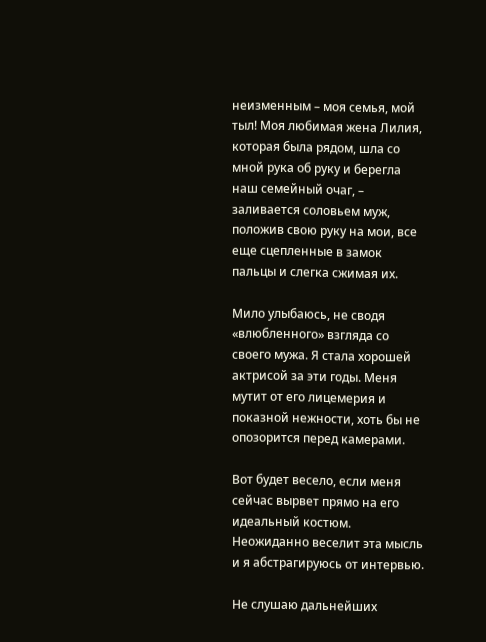неизменным – моя семья, мой тыл! Моя любимая жена Лилия, которая была рядом, шла со мной рука об руку и берегла наш семейный очаг, – заливается соловьем муж, положив свою руку на мои, все еще сцепленные в замок пальцы и слегка сжимая их.

Мило улыбаюсь, не сводя «влюбленного» взгляда со своего мужа. Я стала хорошей актрисой за эти годы. Меня мутит от его лицемерия и показной нежности, хоть бы не опозорится перед камерами.

Вот будет весело, если меня сейчас вырвет прямо на его идеальный костюм. Неожиданно веселит эта мысль и я абстрагируюсь от интервью.

Не слушаю дальнейших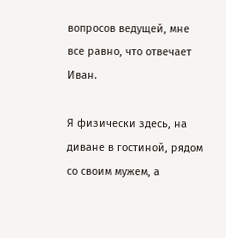вопросов ведущей, мне все равно, что отвечает Иван.

Я физически здесь, на диване в гостиной, рядом со своим мужем, а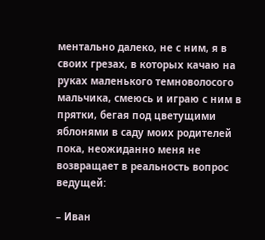ментально далеко, не с ним, я в своих грезах, в которых качаю на руках маленького темноволосого мальчика, смеюсь и играю с ним в прятки, бегая под цветущими яблонями в саду моих родителей пока, неожиданно меня не возвращает в реальность вопрос ведущей:

– Иван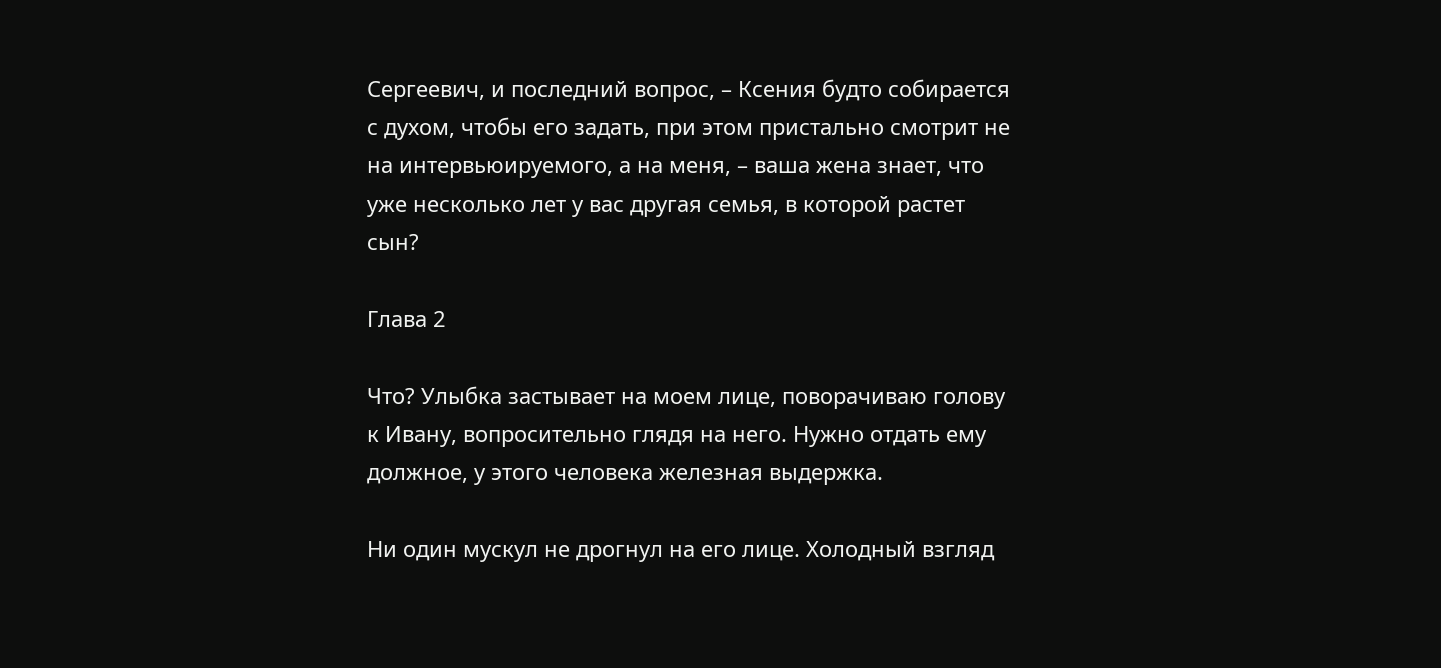Сергеевич, и последний вопрос, – Ксения будто собирается с духом, чтобы его задать, при этом пристально смотрит не на интервьюируемого, а на меня, – ваша жена знает, что уже несколько лет у вас другая семья, в которой растет сын?

Глава 2

Что? Улыбка застывает на моем лице, поворачиваю голову к Ивану, вопросительно глядя на него. Нужно отдать ему должное, у этого человека железная выдержка.

Ни один мускул не дрогнул на его лице. Холодный взгляд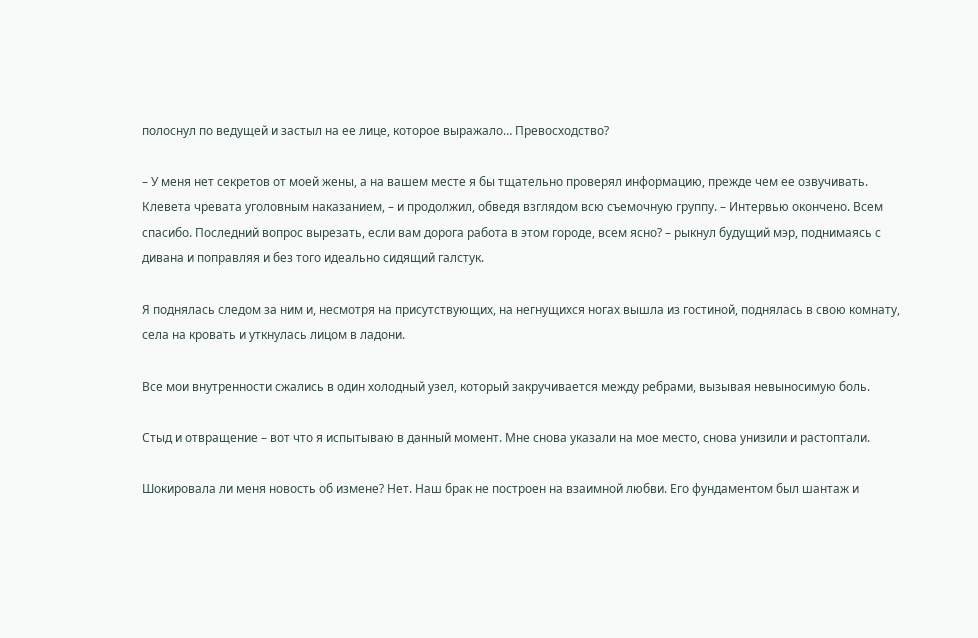полоснул по ведущей и застыл на ее лице, которое выражало… Превосходство?

– У меня нет секретов от моей жены, а на вашем месте я бы тщательно проверял информацию, прежде чем ее озвучивать. Клевета чревата уголовным наказанием, – и продолжил, обведя взглядом всю съемочную группу. – Интервью окончено. Всем спасибо. Последний вопрос вырезать, если вам дорога работа в этом городе, всем ясно? – рыкнул будущий мэр, поднимаясь с дивана и поправляя и без того идеально сидящий галстук.

Я поднялась следом за ним и, несмотря на присутствующих, на негнущихся ногах вышла из гостиной, поднялась в свою комнату, села на кровать и уткнулась лицом в ладони.

Все мои внутренности сжались в один холодный узел, который закручивается между ребрами, вызывая невыносимую боль.

Стыд и отвращение – вот что я испытываю в данный момент. Мне снова указали на мое место, снова унизили и растоптали.

Шокировала ли меня новость об измене? Нет. Наш брак не построен на взаимной любви. Его фундаментом был шантаж и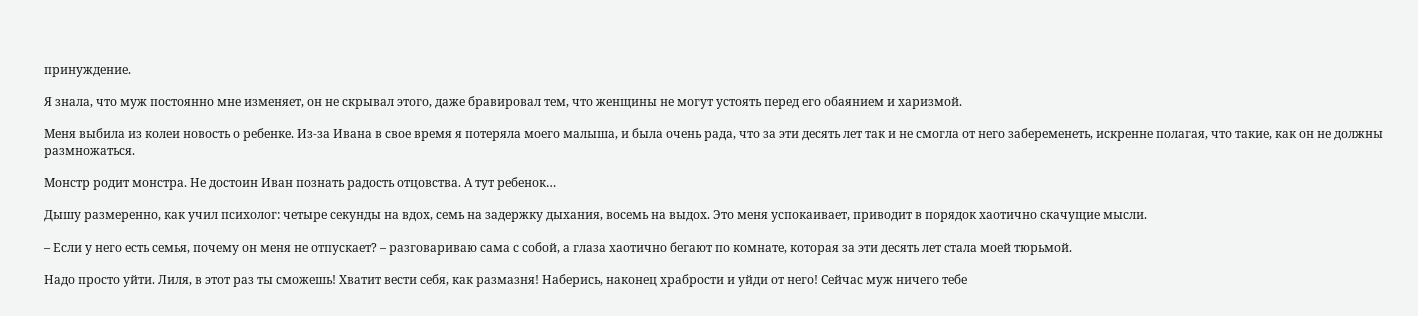принуждение.

Я знала, что муж постоянно мне изменяет, он не скрывал этого, даже бравировал тем, что женщины не могут устоять перед его обаянием и харизмой.

Меня выбила из колеи новость о ребенке. Из-за Ивана в свое время я потеряла моего малыша, и была очень рада, что за эти десять лет так и не смогла от него забеременеть, искренне полагая, что такие, как он не должны размножаться.

Монстр родит монстра. Не достоин Иван познать радость отцовства. А тут ребенок…

Дышу размеренно, как учил психолог: четыре секунды на вдох, семь на задержку дыхания, восемь на выдох. Это меня успокаивает, приводит в порядок хаотично скачущие мысли.

– Если у него есть семья, почему он меня не отпускает? – разговариваю сама с собой, а глаза хаотично бегают по комнате, которая за эти десять лет стала моей тюрьмой.

Надо просто уйти. Лиля, в этот раз ты сможешь! Хватит вести себя, как размазня! Наберись, наконец храбрости и уйди от него! Сейчас муж ничего тебе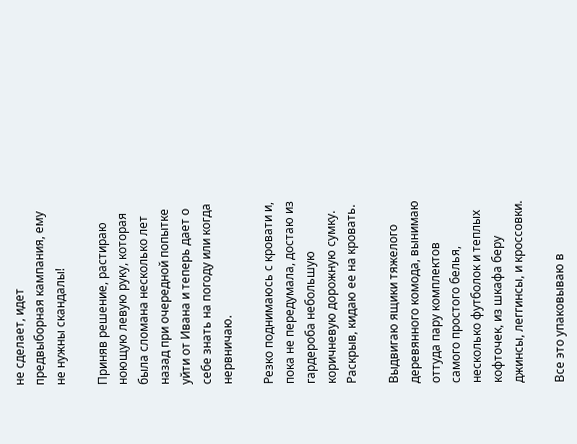не сделает, идет предвыборная кампания, ему не нужны скандалы!

Приняв решение, растираю ноющую левую руку, которая была сломана несколько лет назад при очередной попытке уйти от Ивана и теперь дает о себе знать на погоду или когда нервничаю.

Резко поднимаюсь с кровати и, пока не передумала, достаю из гардероба небольшую коричневую дорожную сумку. Раскрыв, кидаю ее на кровать.

Выдвигаю ящики тяжелого деревянного комода, вынимаю оттуда пару комплектов самого простого белья, несколько футболок и теплых кофточек, из шкафа беру джинсы, леггинсы, и кроссовки.

Все это упаковываю в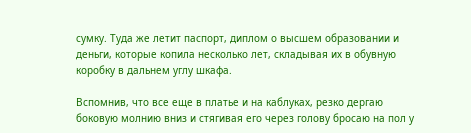сумку. Туда же летит паспорт, диплом о высшем образовании и деньги, которые копила несколько лет, складывая их в обувную коробку в дальнем углу шкафа.

Вспомнив, что все еще в платье и на каблуках, резко дергаю боковую молнию вниз и стягивая его через голову бросаю на пол у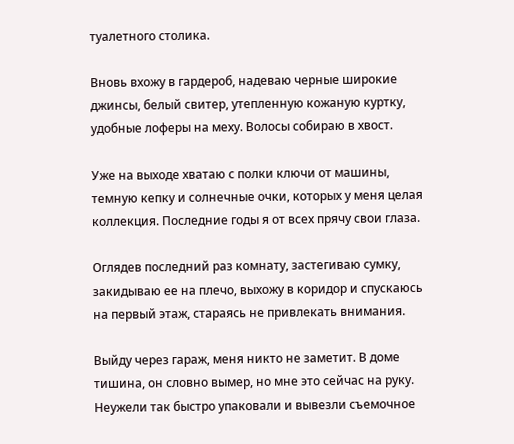туалетного столика.

Вновь вхожу в гардероб, надеваю черные широкие джинсы, белый свитер, утепленную кожаную куртку, удобные лоферы на меху. Волосы собираю в хвост.

Уже на выходе хватаю с полки ключи от машины, темную кепку и солнечные очки, которых у меня целая коллекция. Последние годы я от всех прячу свои глаза.

Оглядев последний раз комнату, застегиваю сумку, закидываю ее на плечо, выхожу в коридор и спускаюсь на первый этаж, стараясь не привлекать внимания.

Выйду через гараж, меня никто не заметит. В доме тишина, он словно вымер, но мне это сейчас на руку. Неужели так быстро упаковали и вывезли съемочное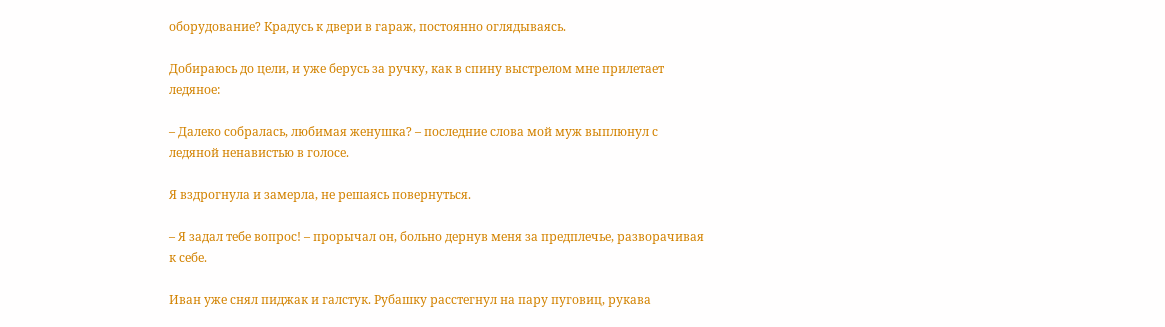оборудование? Крадусь к двери в гараж, постоянно оглядываясь.

Добираюсь до цели, и уже берусь за ручку, как в спину выстрелом мне прилетает ледяное:

– Далеко собралась, любимая женушка? – последние слова мой муж выплюнул с ледяной ненавистью в голосе.

Я вздрогнула и замерла, не решаясь повернуться.

– Я задал тебе вопрос! – прорычал он, больно дернув меня за предплечье, разворачивая к себе.

Иван уже снял пиджак и галстук. Рубашку расстегнул на пару пуговиц, рукава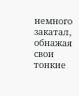немного закатал, обнажая свои тонкие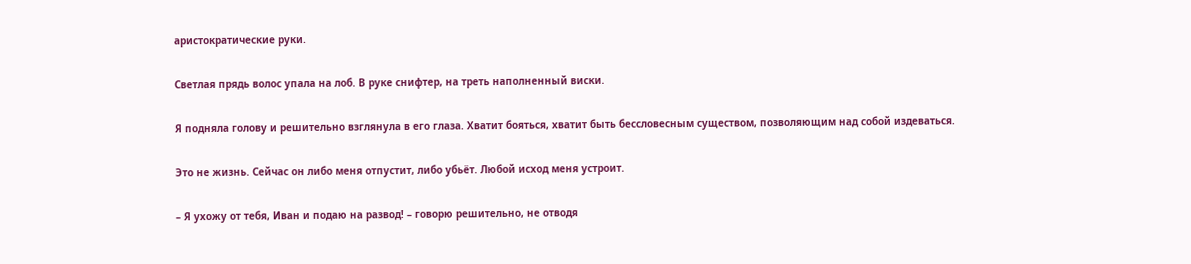аристократические руки.

Светлая прядь волос упала на лоб. В руке снифтер, на треть наполненный виски.

Я подняла голову и решительно взглянула в его глаза. Хватит бояться, хватит быть бессловесным существом, позволяющим над собой издеваться.

Это не жизнь. Сейчас он либо меня отпустит, либо убьёт. Любой исход меня устроит.

– Я ухожу от тебя, Иван и подаю на развод! – говорю решительно, не отводя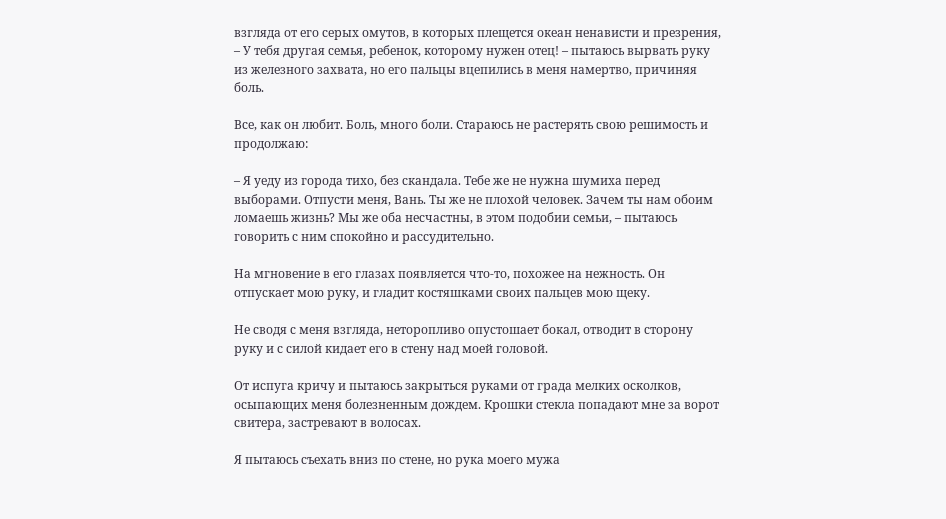взгляда от его серых омутов, в которых плещется океан ненависти и презрения, – У тебя другая семья, ребенок, которому нужен отец! – пытаюсь вырвать руку из железного захвата, но его пальцы вцепились в меня намертво, причиняя боль.

Все, как он любит. Боль, много боли. Стараюсь не растерять свою решимость и продолжаю:

– Я уеду из города тихо, без скандала. Тебе же не нужна шумиха перед выборами. Отпусти меня, Вань. Ты же не плохой человек. Зачем ты нам обоим ломаешь жизнь? Мы же оба несчастны, в этом подобии семьи, – пытаюсь говорить с ним спокойно и рассудительно.

На мгновение в его глазах появляется что-то, похожее на нежность. Он отпускает мою руку, и гладит костяшками своих пальцев мою щеку.

Не сводя с меня взгляда, неторопливо опустошает бокал, отводит в сторону руку и с силой кидает его в стену над моей головой.

От испуга кричу и пытаюсь закрыться руками от града мелких осколков, осыпающих меня болезненным дождем. Крошки стекла попадают мне за ворот свитера, застревают в волосах.

Я пытаюсь съехать вниз по стене, но рука моего мужа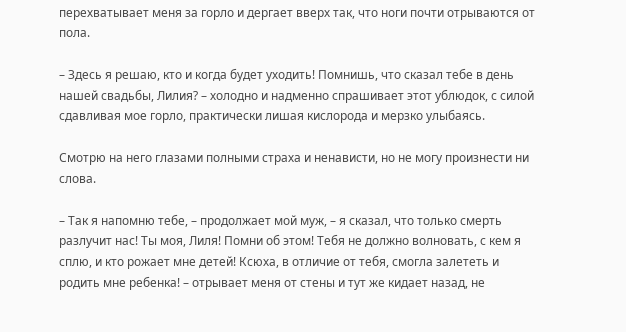перехватывает меня за горло и дергает вверх так, что ноги почти отрываются от пола.

– Здесь я решаю, кто и когда будет уходить! Помнишь, что сказал тебе в день нашей свадьбы, Лилия? – холодно и надменно спрашивает этот ублюдок, с силой сдавливая мое горло, практически лишая кислорода и мерзко улыбаясь.

Смотрю на него глазами полными страха и ненависти, но не могу произнести ни слова.

– Так я напомню тебе, – продолжает мой муж, – я сказал, что только смерть разлучит нас! Ты моя, Лиля! Помни об этом! Тебя не должно волновать, с кем я сплю, и кто рожает мне детей! Ксюха, в отличие от тебя, смогла залететь и родить мне ребенка! – отрывает меня от стены и тут же кидает назад, не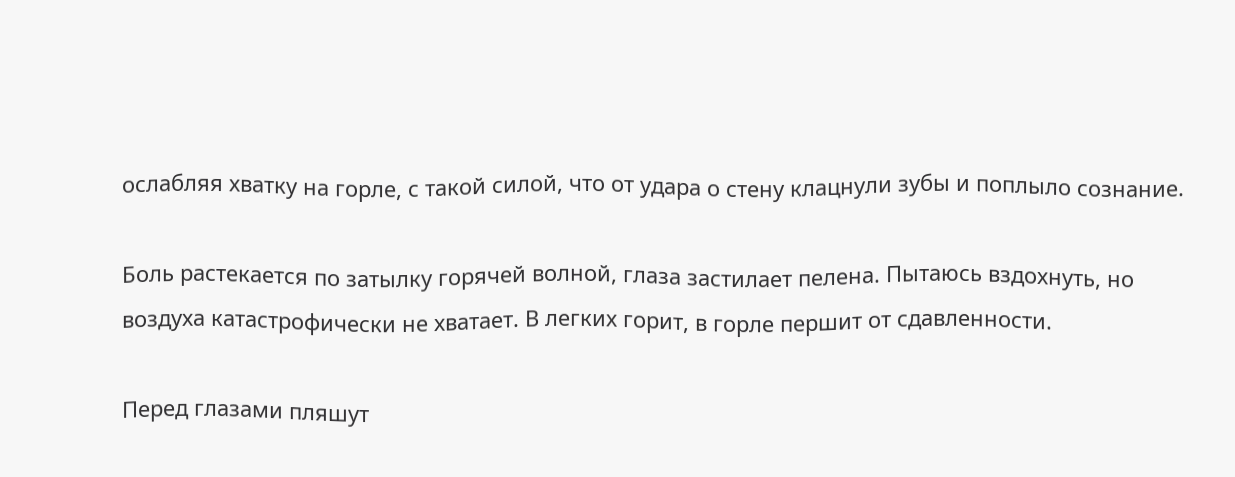ослабляя хватку на горле, с такой силой, что от удара о стену клацнули зубы и поплыло сознание.

Боль растекается по затылку горячей волной, глаза застилает пелена. Пытаюсь вздохнуть, но воздуха катастрофически не хватает. В легких горит, в горле першит от сдавленности.

Перед глазами пляшут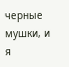черные мушки, и я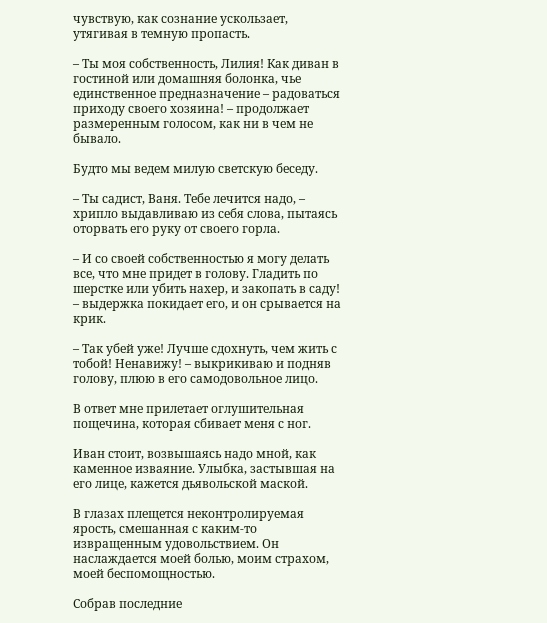чувствую, как сознание ускользает, утягивая в темную пропасть.

– Ты моя собственность, Лилия! Как диван в гостиной или домашняя болонка, чье единственное предназначение – радоваться приходу своего хозяина! – продолжает размеренным голосом, как ни в чем не бывало.

Будто мы ведем милую светскую беседу.

– Ты садист, Ваня. Тебе лечится надо, – хрипло выдавливаю из себя слова, пытаясь оторвать его руку от своего горла.

– И со своей собственностью я могу делать все, что мне придет в голову. Гладить по шерстке или убить нахер, и закопать в саду! – выдержка покидает его, и он срывается на крик.

– Так убей уже! Лучше сдохнуть, чем жить с тобой! Ненавижу! – выкрикиваю и подняв голову, плюю в его самодовольное лицо.

В ответ мне прилетает оглушительная пощечина, которая сбивает меня с ног.

Иван стоит, возвышаясь надо мной, как каменное изваяние. Улыбка, застывшая на его лице, кажется дьявольской маской.

В глазах плещется неконтролируемая ярость, смешанная с каким-то извращенным удовольствием. Он наслаждается моей болью, моим страхом, моей беспомощностью.

Собрав последние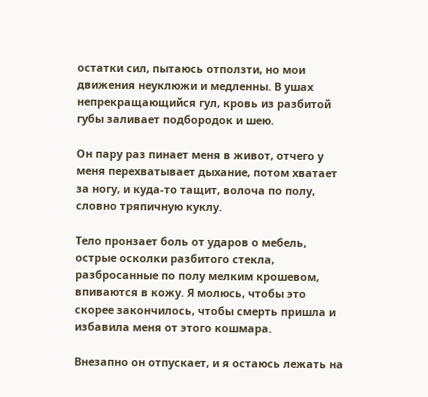остатки сил, пытаюсь отползти, но мои движения неуклюжи и медленны. В ушах непрекращающийся гул, кровь из разбитой губы заливает подбородок и шею.

Он пару раз пинает меня в живот, отчего у меня перехватывает дыхание, потом хватает за ногу, и куда-то тащит, волоча по полу, словно тряпичную куклу.

Тело пронзает боль от ударов о мебель, острые осколки разбитого стекла, разбросанные по полу мелким крошевом, впиваются в кожу. Я молюсь, чтобы это скорее закончилось, чтобы смерть пришла и избавила меня от этого кошмара.

Внезапно он отпускает, и я остаюсь лежать на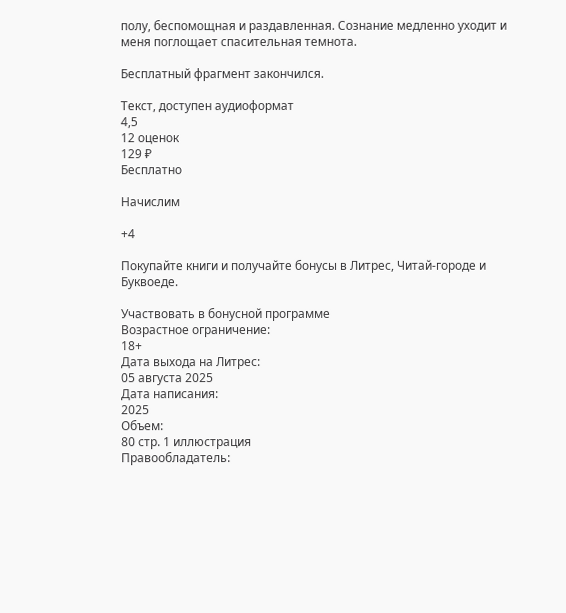полу, беспомощная и раздавленная. Сознание медленно уходит и меня поглощает спасительная темнота.

Бесплатный фрагмент закончился.

Текст, доступен аудиоформат
4,5
12 оценок
129 ₽
Бесплатно

Начислим

+4

Покупайте книги и получайте бонусы в Литрес, Читай-городе и Буквоеде.

Участвовать в бонусной программе
Возрастное ограничение:
18+
Дата выхода на Литрес:
05 августа 2025
Дата написания:
2025
Объем:
80 стр. 1 иллюстрация
Правообладатель: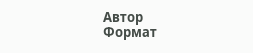Автор
Формат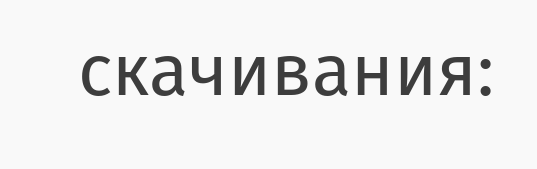скачивания: